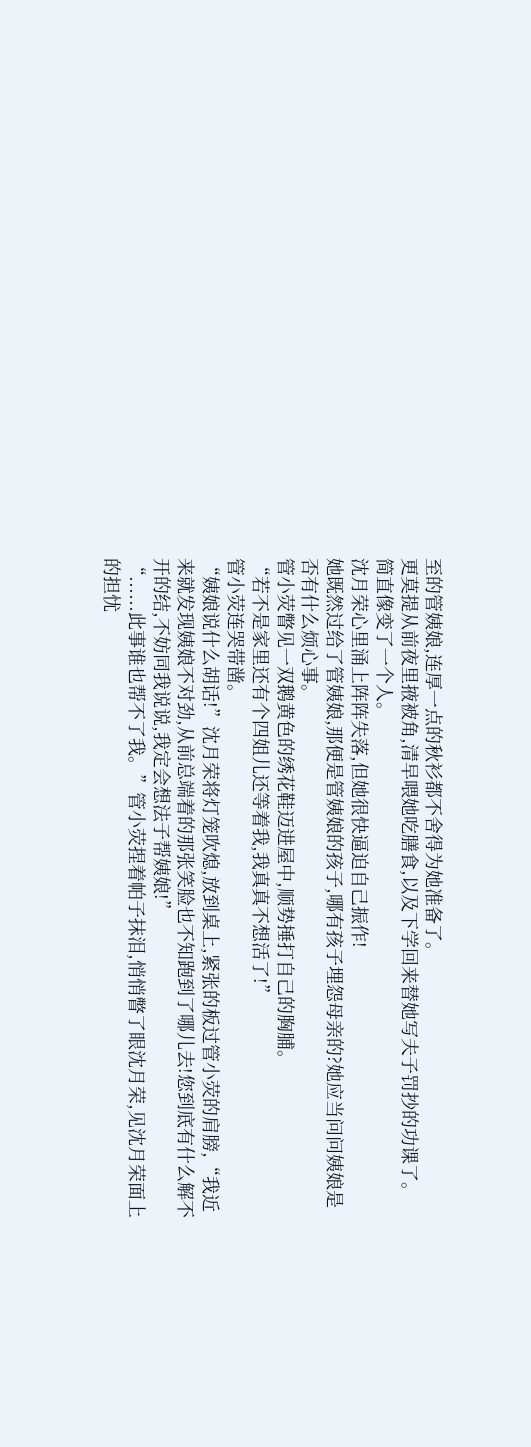至的管姨娘,连厚一点的秋衫都不舍得为她准备了。
更莫提从前夜里掖被角,清早喂她吃膳食,以及下学回来替她写夫子罚抄的功课了。
简直像变了一个人。
沈月荣心里涌上阵阵失落,但她很快逼迫自己振作!
她既然过给了管姨娘,那便是管姨娘的孩子,哪有孩子埋怨母亲的?她应当问问姨娘是否有什么烦心事。
管小荧瞥见一双鹅黄色的绣花鞋迈进屋中,顺势捶打自己的胸脯。
“若不是家里还有个四姐儿还等着我,我真真不想活了!”
管小荧连哭带凿。
“姨娘说什么胡话!”沈月荣将灯笼吹熄,放到桌上,紧张的板过管小荧的肩膀,“我近来就发现姨娘不对劲,从前总端着的那张笑脸也不知跑到了哪儿去!您到底有什么解不开的结,不妨同我说说,我定会想法子帮姨娘!”
“......此事谁也帮不了我。”管小荧捏着帕子抹泪,悄悄瞥了眼沈月荣,见沈月荣面上的担忧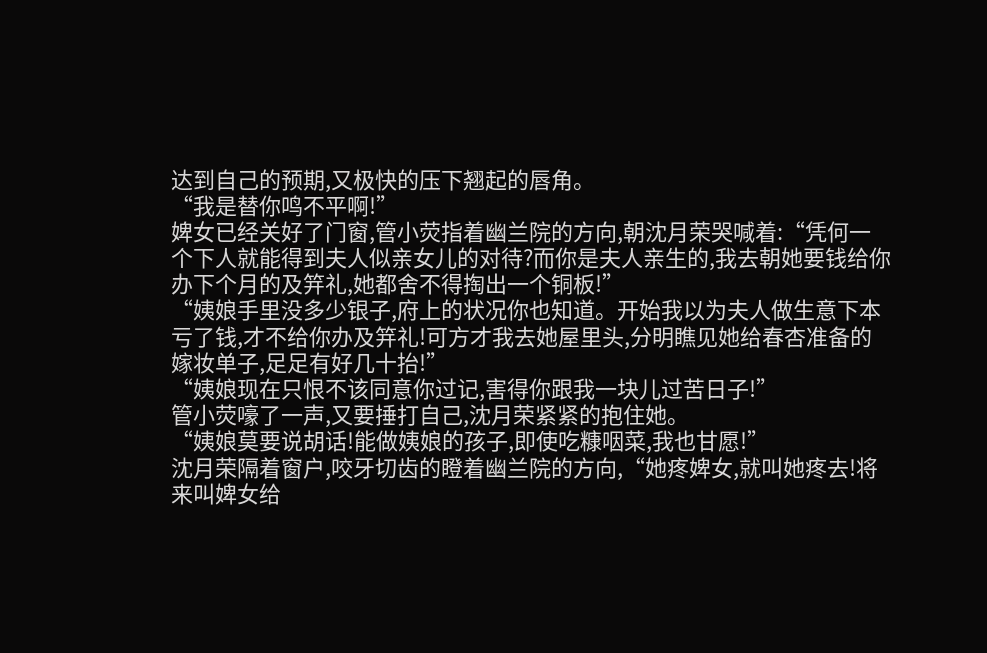达到自己的预期,又极快的压下翘起的唇角。
“我是替你鸣不平啊!”
婢女已经关好了门窗,管小荧指着幽兰院的方向,朝沈月荣哭喊着:“凭何一个下人就能得到夫人似亲女儿的对待?而你是夫人亲生的,我去朝她要钱给你办下个月的及笄礼,她都舍不得掏出一个铜板!”
“姨娘手里没多少银子,府上的状况你也知道。开始我以为夫人做生意下本亏了钱,才不给你办及笄礼!可方才我去她屋里头,分明瞧见她给春杏准备的嫁妆单子,足足有好几十抬!”
“姨娘现在只恨不该同意你过记,害得你跟我一块儿过苦日子!”
管小荧嚎了一声,又要捶打自己,沈月荣紧紧的抱住她。
“姨娘莫要说胡话!能做姨娘的孩子,即使吃糠咽菜,我也甘愿!”
沈月荣隔着窗户,咬牙切齿的瞪着幽兰院的方向,“她疼婢女,就叫她疼去!将来叫婢女给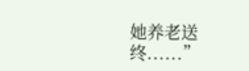她养老送终......”